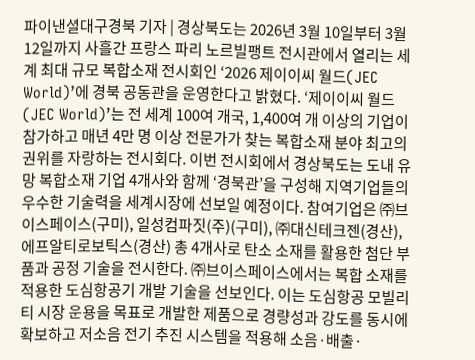파이낸셜대구경북 기자 | 경상북도는 2026년 3월 10일부터 3월 12일까지 사흘간 프랑스 파리 노르빌팽트 전시관에서 열리는 세계 최대 규모 복합소재 전시회인 ‘2026 제이이씨 월드(JEC World)’에 경북 공동관을 운영한다고 밝혔다. ‘제이이씨 월드(JEC World)’는 전 세계 100여 개국, 1,400여 개 이상의 기업이 참가하고 매년 4만 명 이상 전문가가 찾는 복합소재 분야 최고의 권위를 자랑하는 전시회다. 이번 전시회에서 경상북도는 도내 유망 복합소재 기업 4개사와 함께 ‘경북관’을 구성해 지역기업들의 우수한 기술력을 세계시장에 선보일 예정이다. 참여기업은 ㈜브이스페이스(구미), 일성컴파짓(주)(구미), ㈜대신테크젠(경산), 에프알티로보틱스(경산) 총 4개사로 탄소 소재를 활용한 첨단 부품과 공정 기술을 전시한다. ㈜브이스페이스에서는 복합 소재를 적용한 도심항공기 개발 기술을 선보인다. 이는 도심항공 모빌리티 시장 운용을 목표로 개발한 제품으로 경량성과 강도를 동시에 확보하고 저소음 전기 추진 시스템을 적용해 소음·배출·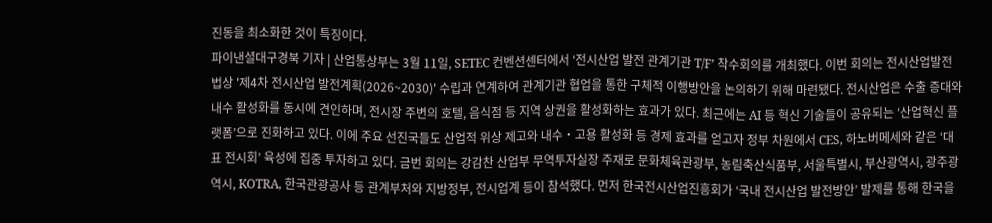진동을 최소화한 것이 특징이다.
파이낸셜대구경북 기자 | 산업통상부는 3월 11일, SETEC 컨벤션센터에서 ‘전시산업 발전 관계기관 T/F’ 착수회의를 개최했다. 이번 회의는 전시산업발전법상 '제4차 전시산업 발전계획(2026~2030)' 수립과 연계하여 관계기관 협업을 통한 구체적 이행방안을 논의하기 위해 마련됐다. 전시산업은 수출 증대와 내수 활성화를 동시에 견인하며, 전시장 주변의 호텔, 음식점 등 지역 상권을 활성화하는 효과가 있다. 최근에는 AI 등 혁신 기술들이 공유되는 ‘산업혁신 플랫폼’으로 진화하고 있다. 이에 주요 선진국들도 산업적 위상 제고와 내수‧고용 활성화 등 경제 효과를 얻고자 정부 차원에서 CES, 하노버메세와 같은 ‘대표 전시회’ 육성에 집중 투자하고 있다. 금번 회의는 강감찬 산업부 무역투자실장 주재로 문화체육관광부, 농림축산식품부, 서울특별시, 부산광역시, 광주광역시, KOTRA, 한국관광공사 등 관계부처와 지방정부, 전시업계 등이 참석했다. 먼저 한국전시산업진흥회가 ‘국내 전시산업 발전방안’ 발제를 통해 한국을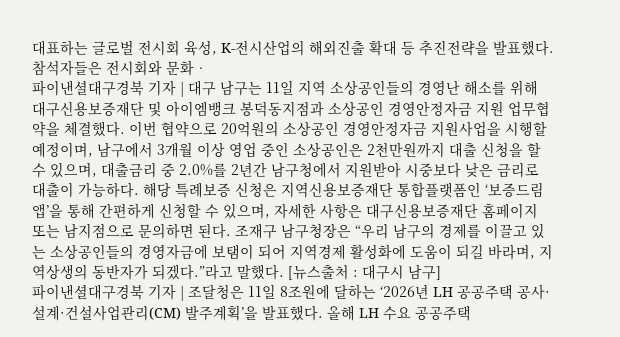대표하는 글로벌 전시회 육성, K-전시산업의 해외진출 확대 등 추진전략을 발표했다. 참석자들은 전시회와 문화‧
파이낸셜대구경북 기자 | 대구 남구는 11일 지역 소상공인들의 경영난 해소를 위해 대구신용보증재단 및 아이엠뱅크 봉덕동지점과 소상공인 경영안정자금 지원 업무협약을 체결했다. 이번 협약으로 20억원의 소상공인 경영안정자금 지원사업을 시행할 예정이며, 남구에서 3개월 이상 영업 중인 소상공인은 2천만원까지 대출 신청을 할 수 있으며, 대출금리 중 2.0%를 2년간 남구청에서 지원받아 시중보다 낮은 금리로 대출이 가능하다. 해당 특례보증 신청은 지역신용보증재단 통합플랫폼인 ‘보증드림 앱’을 통해 간편하게 신청할 수 있으며, 자세한 사항은 대구신용보증재단 홈페이지 또는 남지점으로 문의하면 된다. 조재구 남구청장은 “우리 남구의 경제를 이끌고 있는 소상공인들의 경영자금에 보탬이 되어 지역경제 활성화에 도움이 되길 바라며, 지역상생의 동반자가 되겠다.”라고 말했다. [뉴스출처 : 대구시 남구]
파이낸셜대구경북 기자 | 조달청은 11일 8조원에 달하는 ‘2026년 LH 공공주택 공사·설계·건설사업관리(CM) 발주계획’을 발표했다. 올해 LH 수요 공공주택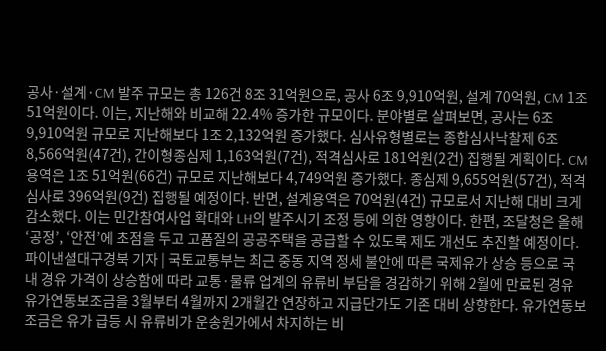공사·설계·CM 발주 규모는 총 126건 8조 31억원으로, 공사 6조 9,910억원, 설계 70억원, CM 1조 51억원이다. 이는, 지난해와 비교해 22.4% 증가한 규모이다. 분야별로 살펴보면, 공사는 6조 9,910억원 규모로 지난해보다 1조 2,132억원 증가했다. 심사유형별로는 종합심사낙찰제 6조 8,566억원(47건), 간이형종심제 1,163억원(7건), 적격심사로 181억원(2건) 집행될 계획이다. CM용역은 1조 51억원(66건) 규모로 지난해보다 4,749억원 증가했다. 종심제 9,655억원(57건), 적격심사로 396억원(9건) 집행될 예정이다. 반면, 설계용역은 70억원(4건) 규모로서 지난해 대비 크게 감소했다. 이는 민간참여사업 확대와 LH의 발주시기 조정 등에 의한 영향이다. 한편, 조달청은 올해 ‘공정’, ‘안전’에 초점을 두고 고품질의 공공주택을 공급할 수 있도록 제도 개선도 추진할 예정이다.
파이낸셜대구경북 기자 | 국토교통부는 최근 중동 지역 정세 불안에 따른 국제유가 상승 등으로 국내 경유 가격이 상승함에 따라 교통·물류 업계의 유류비 부담을 경감하기 위해 2월에 만료된 경유 유가연동보조금을 3월부터 4월까지 2개월간 연장하고 지급단가도 기존 대비 상향한다. 유가연동보조금은 유가 급등 시 유류비가 운송원가에서 차지하는 비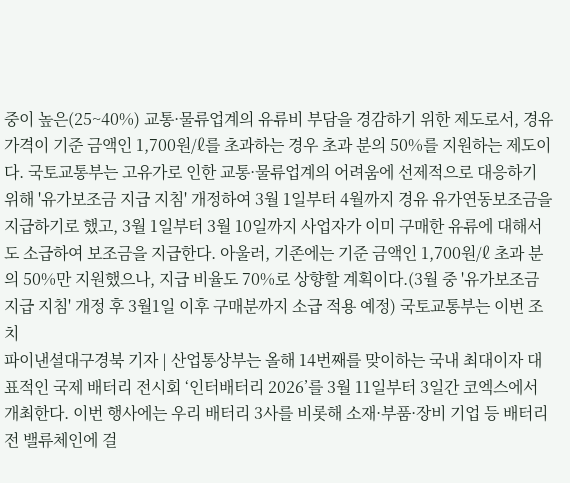중이 높은(25~40%) 교통·물류업계의 유류비 부담을 경감하기 위한 제도로서, 경유가격이 기준 금액인 1,700원/ℓ를 초과하는 경우 초과 분의 50%를 지원하는 제도이다. 국토교통부는 고유가로 인한 교통·물류업계의 어려움에 선제적으로 대응하기 위해 '유가보조금 지급 지침' 개정하여 3월 1일부터 4월까지 경유 유가연동보조금을 지급하기로 했고, 3월 1일부터 3월 10일까지 사업자가 이미 구매한 유류에 대해서도 소급하여 보조금을 지급한다. 아울러, 기존에는 기준 금액인 1,700원/ℓ 초과 분의 50%만 지원했으나, 지급 비율도 70%로 상향할 계획이다.(3월 중 '유가보조금 지급 지침' 개정 후 3월1일 이후 구매분까지 소급 적용 예정) 국토교통부는 이번 조치
파이낸셜대구경북 기자 | 산업통상부는 올해 14번째를 맞이하는 국내 최대이자 대표적인 국제 배터리 전시회 ‘인터배터리 2026’를 3월 11일부터 3일간 코엑스에서 개최한다. 이번 행사에는 우리 배터리 3사를 비롯해 소재·부품·장비 기업 등 배터리 전 밸류체인에 걸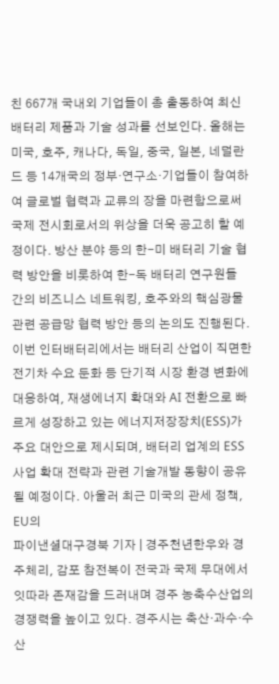친 667개 국내외 기업들이 총 출동하여 최신 배터리 제품과 기술 성과를 선보인다. 올해는 미국, 호주, 캐나다, 독일, 중국, 일본, 네덜란드 등 14개국의 정부‧연구소·기업들이 참여하여 글로벌 협력과 교류의 장을 마련함으로써 국제 전시회로서의 위상을 더욱 공고히 할 예정이다. 방산 분야 등의 한-미 배터리 기술 협력 방안을 비롯하여 한-독 배터리 연구원들 간의 비즈니스 네트워킹, 호주와의 핵심광물 관련 공급망 협력 방안 등의 논의도 진행된다. 이번 인터배터리에서는 배터리 산업이 직면한 전기차 수요 둔화 등 단기적 시장 환경 변화에 대응하여, 재생에너지 확대와 AI 전환으로 빠르게 성장하고 있는 에너지저장장치(ESS)가 주요 대안으로 제시되며, 배터리 업계의 ESS 사업 확대 전략과 관련 기술개발 동향이 공유될 예정이다. 아울러 최근 미국의 관세 정책, EU의
파이낸셜대구경북 기자 | 경주천년한우와 경주체리, 감포 참전복이 전국과 국제 무대에서 잇따라 존재감을 드러내며 경주 농축수산업의 경쟁력을 높이고 있다. 경주시는 축산·과수·수산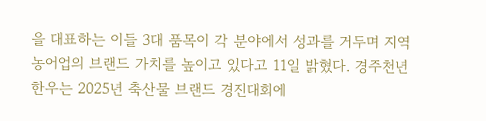을 대표하는 이들 3대 품목이 각 분야에서 성과를 거두며 지역 농어업의 브랜드 가치를 높이고 있다고 11일 밝혔다. 경주천년한우는 2025년 축산물 브랜드 경진대회에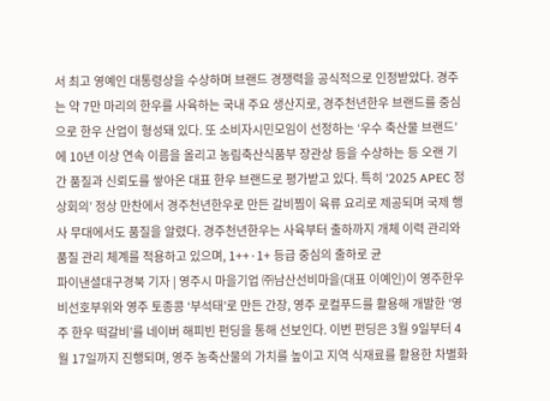서 최고 영예인 대통령상을 수상하며 브랜드 경쟁력을 공식적으로 인정받았다. 경주는 약 7만 마리의 한우를 사육하는 국내 주요 생산지로, 경주천년한우 브랜드를 중심으로 한우 산업이 형성돼 있다. 또 소비자시민모임이 선정하는 ‘우수 축산물 브랜드’에 10년 이상 연속 이름을 올리고 농림축산식품부 장관상 등을 수상하는 등 오랜 기간 품질과 신뢰도를 쌓아온 대표 한우 브랜드로 평가받고 있다. 특히 ‘2025 APEC 정상회의’ 정상 만찬에서 경주천년한우로 만든 갈비찜이 육류 요리로 제공되며 국제 행사 무대에서도 품질을 알렸다. 경주천년한우는 사육부터 출하까지 개체 이력 관리와 품질 관리 체계를 적용하고 있으며, 1++·1+ 등급 중심의 출하로 균
파이낸셜대구경북 기자 | 영주시 마을기업 ㈜남산선비마을(대표 이예인)이 영주한우 비선호부위와 영주 토종콩 ‘부석태’로 만든 간장, 영주 로컬푸드를 활용해 개발한 ‘영주 한우 떡갈비’를 네이버 해피빈 펀딩을 통해 선보인다. 이번 펀딩은 3월 9일부터 4월 17일까지 진행되며, 영주 농축산물의 가치를 높이고 지역 식재료를 활용한 차별화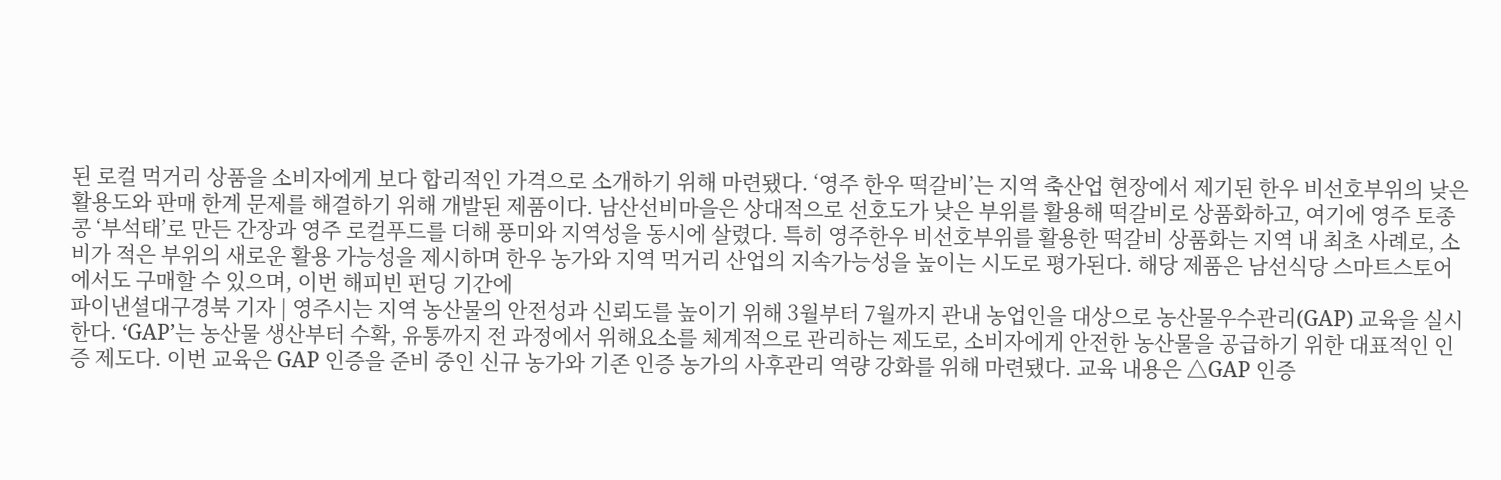된 로컬 먹거리 상품을 소비자에게 보다 합리적인 가격으로 소개하기 위해 마련됐다. ‘영주 한우 떡갈비’는 지역 축산업 현장에서 제기된 한우 비선호부위의 낮은 활용도와 판매 한계 문제를 해결하기 위해 개발된 제품이다. 남산선비마을은 상대적으로 선호도가 낮은 부위를 활용해 떡갈비로 상품화하고, 여기에 영주 토종콩 ‘부석태’로 만든 간장과 영주 로컬푸드를 더해 풍미와 지역성을 동시에 살렸다. 특히 영주한우 비선호부위를 활용한 떡갈비 상품화는 지역 내 최초 사례로, 소비가 적은 부위의 새로운 활용 가능성을 제시하며 한우 농가와 지역 먹거리 산업의 지속가능성을 높이는 시도로 평가된다. 해당 제품은 남선식당 스마트스토어에서도 구매할 수 있으며, 이번 해피빈 펀딩 기간에
파이낸셜대구경북 기자 | 영주시는 지역 농산물의 안전성과 신뢰도를 높이기 위해 3월부터 7월까지 관내 농업인을 대상으로 농산물우수관리(GAP) 교육을 실시한다. ‘GAP’는 농산물 생산부터 수확, 유통까지 전 과정에서 위해요소를 체계적으로 관리하는 제도로, 소비자에게 안전한 농산물을 공급하기 위한 대표적인 인증 제도다. 이번 교육은 GAP 인증을 준비 중인 신규 농가와 기존 인증 농가의 사후관리 역량 강화를 위해 마련됐다. 교육 내용은 △GAP 인증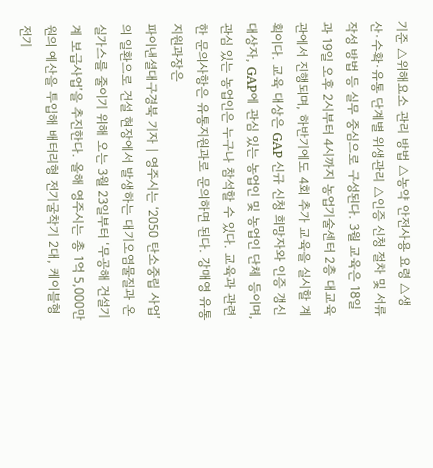기준 △위해요소 관리 방법 △농약 안전사용 요령 △생산·수확·유통 단계별 위생관리 △인증 신청 절차 및 서류 작성 방법 등 실무 중심으로 구성된다. 3월 교육은 18일과 19일 오후 2시부터 4시까지 농업기술센터 2층 대교육관에서 진행되며, 하반기에도 4회 추가 교육을 실시할 계획이다. 교육 대상은 GAP 신규 신청 희망자와 인증 갱신 대상자, GAP에 관심 있는 농업인 및 농업인 단체 등이며, 관심 있는 농업인은 누구나 참석할 수 있다. 교육과 관련한 문의사항은 유통지원과로 문의하면 된다. 강매영 유통지원과장은
파이낸셜대구경북 기자 | 영주시는 ‘2050 탄소중립 사업’의 일환으로 건설 현장에서 발생하는 대기오염물질과 온실가스를 줄이기 위해 오는 3월 23일부터 ‘무공해 건설기계 보급사업’을 추진한다. 올해 영주시는 총 1억 5,000만 원의 예산을 투입해 배터리형 전기굴착기 2대, 케이블형 전기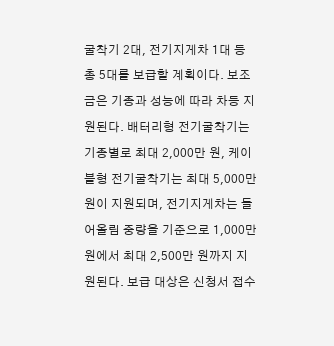굴착기 2대, 전기지게차 1대 등 총 5대를 보급할 계획이다. 보조금은 기종과 성능에 따라 차등 지원된다. 배터리형 전기굴착기는 기종별로 최대 2,000만 원, 케이블형 전기굴착기는 최대 5,000만 원이 지원되며, 전기지게차는 들어올림 중량을 기준으로 1,000만 원에서 최대 2,500만 원까지 지원된다. 보급 대상은 신청서 접수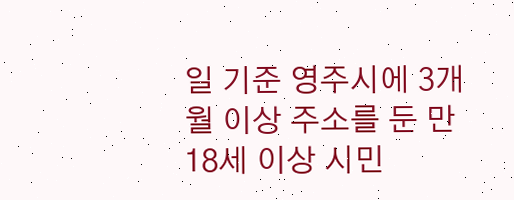일 기준 영주시에 3개월 이상 주소를 둔 만 18세 이상 시민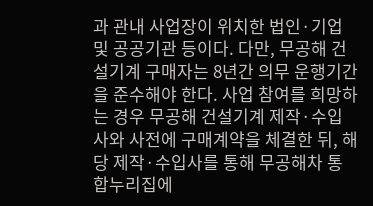과 관내 사업장이 위치한 법인·기업 및 공공기관 등이다. 다만, 무공해 건설기계 구매자는 8년간 의무 운행기간을 준수해야 한다. 사업 참여를 희망하는 경우 무공해 건설기계 제작·수입사와 사전에 구매계약을 체결한 뒤, 해당 제작·수입사를 통해 무공해차 통합누리집에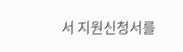서 지원신청서를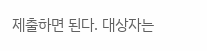제출하면 된다. 대상자는